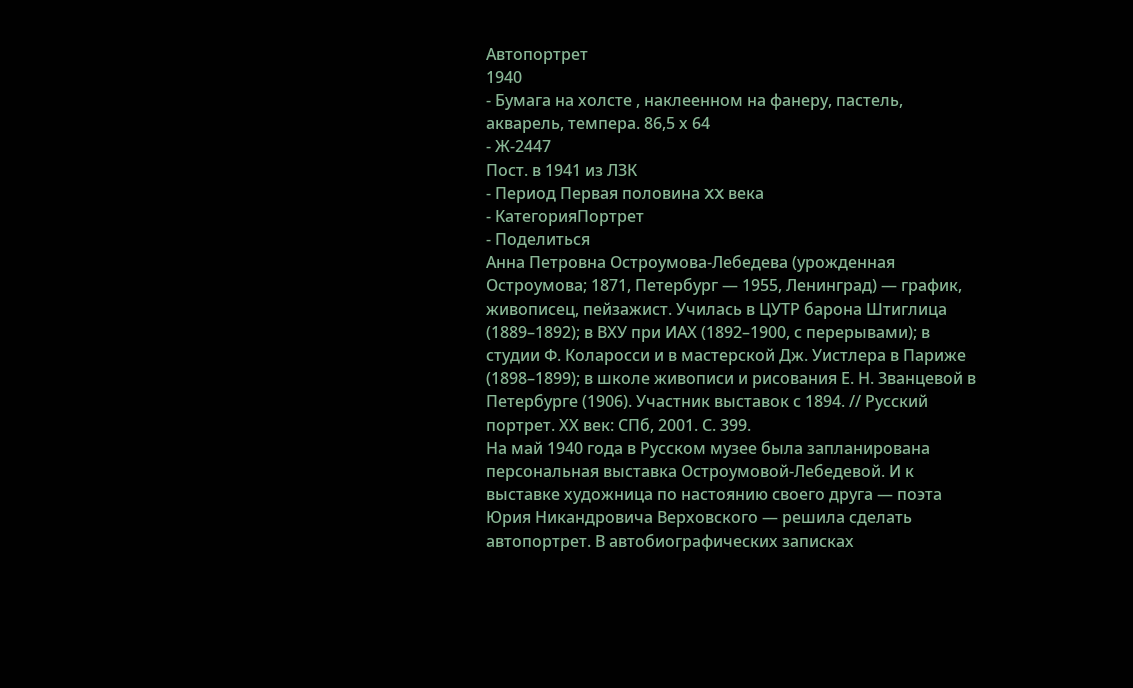Автопортрет
1940
- Бумага на холсте , наклеенном на фанеру, пастель, акварель, темпера. 86,5 х 64
- Ж-2447
Пост. в 1941 из ЛЗК
- Период Первая половина XX века
- КатегорияПортрет
- Поделиться
Анна Петровна Остроумова-Лебедева (урожденная Остроумова; 1871, Петербург — 1955, Ленинград) — график, живописец, пейзажист. Училась в ЦУТР барона Штиглица (1889–1892); в ВХУ при ИАХ (1892–1900, с перерывами); в студии Ф. Коларосси и в мастерской Дж. Уистлера в Париже (1898–1899); в школе живописи и рисования Е. Н. Званцевой в Петербурге (1906). Участник выставок с 1894. // Русский портрет. ХХ век: СПб, 2001. С. 399.
На май 1940 года в Русском музее была запланирована персональная выставка Остроумовой-Лебедевой. И к выставке художница по настоянию своего друга — поэта Юрия Никандровича Верховского — решила сделать автопортрет. В автобиографических записках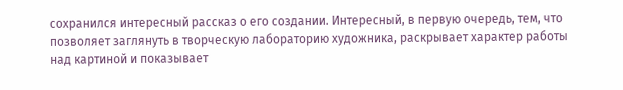сохранился интересный рассказ о его создании. Интересный, в первую очередь, тем, что позволяет заглянуть в творческую лабораторию художника, раскрывает характер работы над картиной и показывает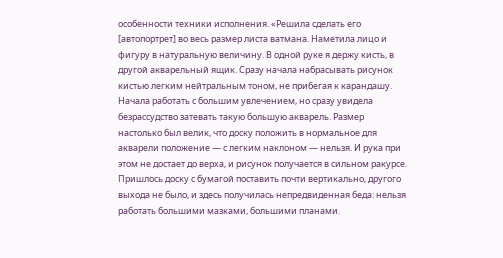особенности техники исполнения. «Решила сделать его [автопортрет] во весь размер листа ватмана. Наметила лицо и фигуру в натуральную величину. В одной руке я держу кисть, в другой акварельный ящик. Сразу начала набрасывать рисунок кистью легким нейтральным тоном, не прибегая к карандашу. Начала работать с большим увлечением, но сразу увидела безрассудство затевать такую большую акварель. Размер настолько был велик, что доску положить в нормальное для акварели положение — с легким наклоном — нельзя. И рука при этом не достает до верха, и рисунок получается в сильном ракурсе. Пришлось доску с бумагой поставить почти вертикально, другого выхода не было, и здесь получилась непредвиденная беда: нельзя работать большими мазками, большими планами.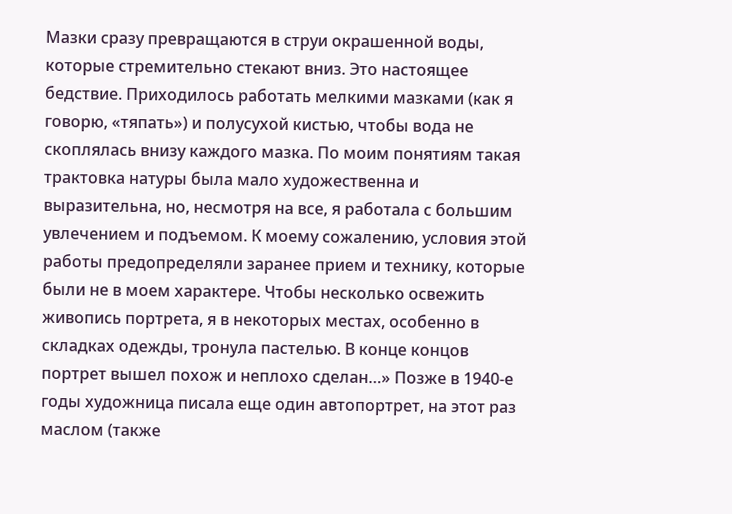Мазки сразу превращаются в струи окрашенной воды, которые стремительно стекают вниз. Это настоящее бедствие. Приходилось работать мелкими мазками (как я говорю, «тяпать») и полусухой кистью, чтобы вода не скоплялась внизу каждого мазка. По моим понятиям такая трактовка натуры была мало художественна и выразительна, но, несмотря на все, я работала с большим увлечением и подъемом. К моему сожалению, условия этой работы предопределяли заранее прием и технику, которые были не в моем характере. Чтобы несколько освежить живопись портрета, я в некоторых местах, особенно в складках одежды, тронула пастелью. В конце концов портрет вышел похож и неплохо сделан…» Позже в 1940-е годы художница писала еще один автопортрет, на этот раз маслом (также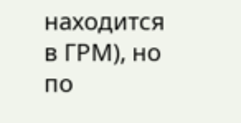находится в ГРМ), но по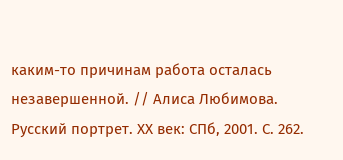каким-то причинам работа осталась незавершенной. // Алиса Любимова. Русский портрет. ХХ век: СПб, 2001. С. 262.